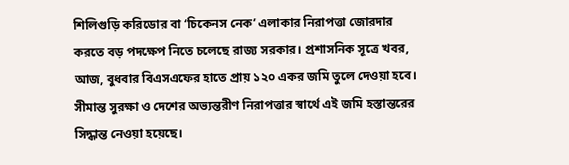শিলিগুড়ি করিডোর বা ‘চিকেনস নেক’ এলাকার নিরাপত্তা জোরদার করতে বড় পদক্ষেপ নিতে চলেছে রাজ্য সরকার। প্রশাসনিক সূত্রে খবর, আজ, বুধবার বিএসএফের হাতে প্রায় ১২০ একর জমি তুলে দেওয়া হবে। সীমান্ত সুরক্ষা ও দেশের অভ্যন্তরীণ নিরাপত্তার স্বার্থে এই জমি হস্তান্তরের সিদ্ধান্ত নেওয়া হয়েছে।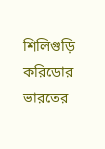শিলিগুড়ি করিডোর ভারতের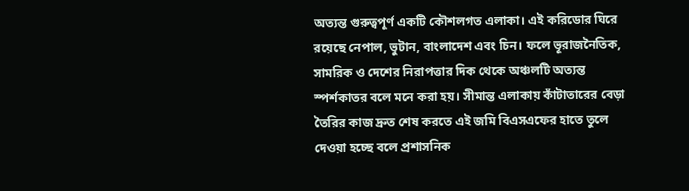অত্যন্ত গুরুত্বপূর্ণ একটি কৌশলগত এলাকা। এই করিডোর ঘিরে রয়েছে নেপাল, ভুটান, বাংলাদেশ এবং চিন। ফলে ভূরাজনৈতিক, সামরিক ও দেশের নিরাপত্তার দিক থেকে অঞ্চলটি অত্যন্ত স্পর্শকাতর বলে মনে করা হয়। সীমান্ত এলাকায় কাঁটাতারের বেড়া তৈরির কাজ দ্রুত শেষ করতে এই জমি বিএসএফের হাতে তুলে দেওয়া হচ্ছে বলে প্রশাসনিক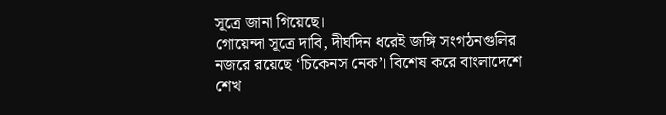সূত্রে জানা গিয়েছে।
গোয়েন্দা সূত্রে দাবি, দীর্ঘদিন ধরেই জঙ্গি সংগঠনগুলির নজরে রয়েছে ‘চিকেনস নেক’। বিশেষ করে বাংলাদেশে শেখ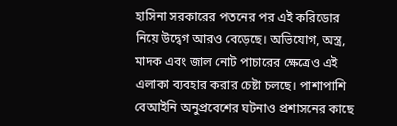হাসিনা সরকারের পতনের পর এই করিডোর নিয়ে উদ্বেগ আরও বেড়েছে। অভিযোগ, অস্ত্র, মাদক এবং জাল নোট পাচারের ক্ষেত্রেও এই এলাকা ব্যবহার করার চেষ্টা চলছে। পাশাপাশি বেআইনি অনুপ্রবেশের ঘটনাও প্রশাসনের কাছে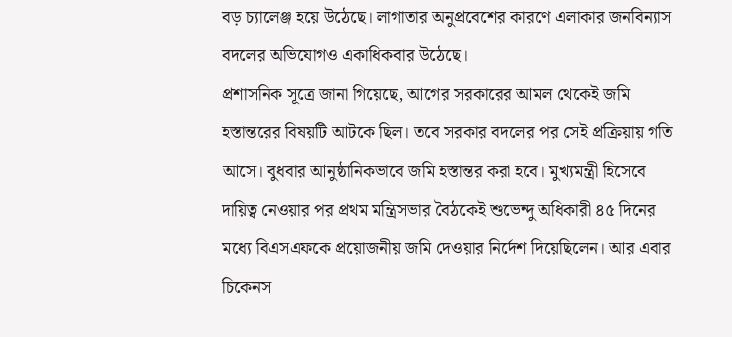বড় চ্যালেঞ্জ হয়ে উঠেছে। লাগাতার অনুপ্রবেশের কারণে এলাকার জনবিন্যাস বদলের অভিযোগও একাধিকবার উঠেছে।
প্রশাসনিক সূত্রে জানা গিয়েছে, আগের সরকারের আমল থেকেই জমি হস্তান্তরের বিষয়টি আটকে ছিল। তবে সরকার বদলের পর সেই প্রক্রিয়ায় গতি আসে। বুধবার আনুষ্ঠানিকভাবে জমি হস্তান্তর করা হবে। মুখ্যমন্ত্রী হিসেবে দায়িত্ব নেওয়ার পর প্রথম মন্ত্রিসভার বৈঠকেই শুভেন্দু অধিকারী ৪৫ দিনের মধ্যে বিএসএফকে প্রয়োজনীয় জমি দেওয়ার নির্দেশ দিয়েছিলেন। আর এবার চিকেনস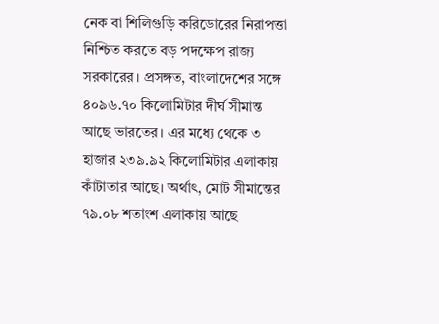নেক বা শিলিগুড়ি করিডোরের নিরাপত্তা নিশ্চিত করতে বড় পদক্ষেপ রাজ্য সরকারের। প্রসঙ্গত, বাংলাদেশের সঙ্গে ৪০৯৬.৭০ কিলোমিটার দীর্ঘ সীমান্ত আছে ভারতের। এর মধ্যে থেকে ৩ হাজার ২৩৯.৯২ কিলোমিটার এলাকায় কাঁটাতার আছে। অর্থাৎ, মোট সীমান্তের ৭৯.০৮ শতাংশ এলাকায় আছে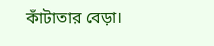কাঁটাতার বেড়া।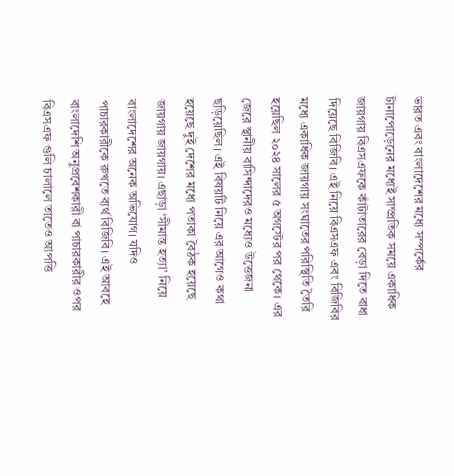ভারত এবং বাংলাদেশের মধ্যে সম্পর্কের টানাপোড়েনের মধ্যেই সাম্প্রতিক সময়ে একাধিক জায়গায় বিএসএফকে কাঁটাতারের বেড়া দিতে বাধা দিয়েছে বিজিবি। এই নিয়ে বিএসএফ এবং বিজিবির মধ্যে একাধিক জায়গায় সংঘাতের পরিস্থিতি তৈরি হয়েছিল ২০২৪ সালের ৫ অগস্টের পর থেকে। এর জেরে স্থানীয় বাসিন্দাদেরও মধ্যেও উত্তেজনা ছড়িয়েছিল। এই বিষয়টি নিয়ে এর আগেও কথা হয়েছে দুই দেশের মধ্যে পতাকা বৈঠক হয়েছে জায়গায় জায়গায়। এছাড়া ‘সীমান্ত হত্যা’ নিয়ে বাংলাদেশের অনেক অভিযোগ। যদিও পাচারকারীকে রুখতে ব্যর্থ বিজিবি। এই আবহে বাংলাদেশি অনুপ্রবেশকারী বা পাচারকারীর ওপর বিএসএফ গুলি চালালে তাতেও আপত্তি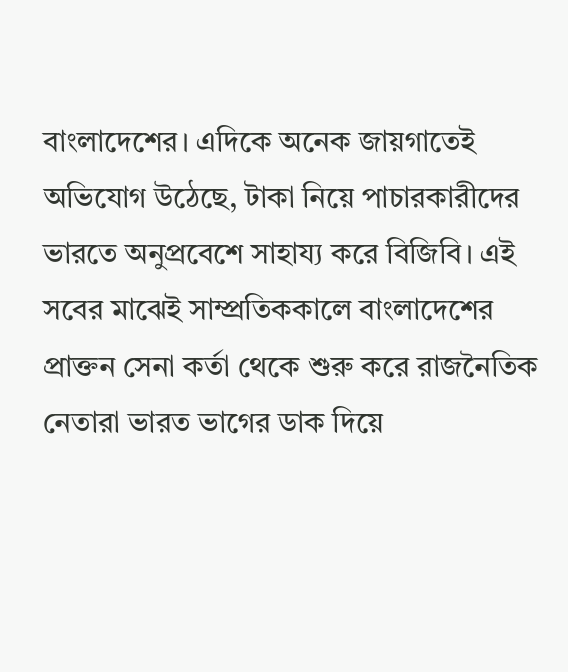বাংলাদেশের। এদিকে অনেক জায়গাতেই অভিযোগ উঠেছে, টাকা নিয়ে পাচারকারীদের ভারতে অনুপ্রবেশে সাহায্য করে বিজিবি। এই সবের মাঝেই সাম্প্রতিককালে বাংলাদেশের প্রাক্তন সেনা কর্তা থেকে শুরু করে রাজনৈতিক নেতারা ভারত ভাগের ডাক দিয়ে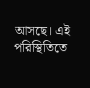আসছে। এই পরিস্থিতিতে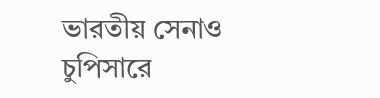ভারতীয় সেনাও চুপিসারে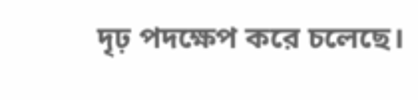দৃঢ় পদক্ষেপ করে চলেছে।